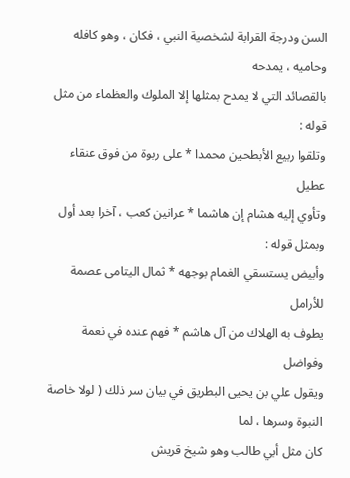السن ودرجة القرابة لشخصية النبي ، فكان ، وهو كافله وحاميه ، يمدحه
بالقصائد التي لا يمدح بمثلها إلا الملوك والعظماء من مثل قوله :
وتلقوا ربيع الأبطحين محمدا * على ربوة من فوق عنقاء عطيل
وتأوي إليه هشام إن هاشما * عرانين كعب ، آخرا بعد أول
وبمثل قوله :
وأبيض يستسقي الغمام بوجهه * ثمال اليتامى عصمة للأرامل
يطوف به الهلاك من آل هاشم * فهم عنده في نعمة وفواضل
ويقول علي بن يحيى البطريق في بيان سر ذلك ( لولا خاصة النبوة وسرها ، لما
كان مثل أبي طالب وهو شيخ قريش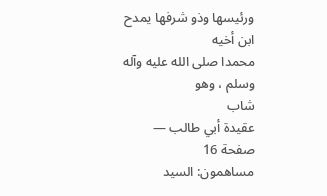ورئيسها وذو شرفها يمدح ابن أخيه
محمدا صلى الله عليه وآله وسلم ، وهو
شاب
عقيدة أبي طالب — صفحة 16
مساهمون: السيد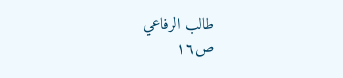طالب الرفاعي
ص١٦